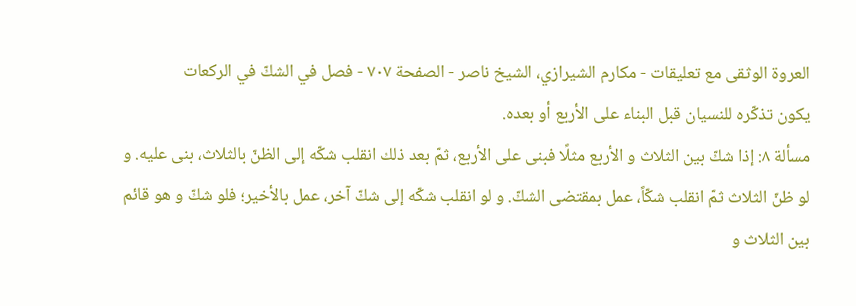العروة الوثقى مع تعليقات - مكارم الشيرازي، الشيخ ناصر - الصفحة ٧٠٧ - فصل في الشكّ في الركعات
يكون تذكّره للنسيان قبل البناء على الأربع أو بعده.
مسألة ٨: إذا شكّ بين الثلاث و الأربع مثلًا فبنى على الأربع، ثمّ بعد ذلك انقلب شكّه إلى الظنّ بالثلاث، بنى عليه. و لو ظنّ الثلاث ثمّ انقلب شكّاً، عمل بمقتضى الشكّ. و لو انقلب شكّه إلى شكّ آخر، عمل بالأخير؛ فلو شكّ و هو قائم بين الثلاث و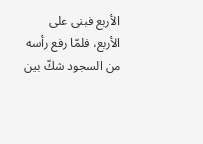الأربع فبنى على الأربع، فلمّا رفع رأسه من السجود شكّ بين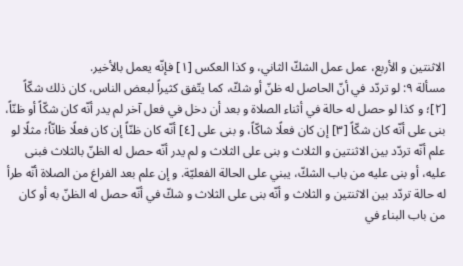الاثنتين و الأربع، عمل عمل الشكّ الثاني، و كذا العكس [١] فإنّه يعمل بالأخير.
مسألة ٩: لو تردّد في أنّ الحاصل له ظنّ أو شكّ، كما يتّفق كثيراً لبعض الناس، كان ذلك شكّاً [٢]؛ و كذا لو حصل له حالة في أثناء الصلاة و بعد أن دخل في فعل آخر لم يدر أنّه كان شكّاً أو ظنّاً، بنى على أنّه كان شكّاً [٣] إن كان فعلًا شاكّاً، و بنى على [٤] أنّه كان ظنّاً إن كان فعلًا ظانّاً؛ مثلًا لو علم أنّه تردّد بين الاثنتين و الثلاث و بنى على الثلاث و لم يدر أنّه حصل له الظنّ بالثلاث فبنى عليه، أو بنى عليه من باب الشكّ، يبني على الحالة الفعليّة. و إن علم بعد الفراغ من الصلاة أنّه طرأ له حالة تردّد بين الاثنتين و الثلاث و أنّه بنى على الثلاث و شكّ في أنّه حصل له الظنّ به أو كان من باب البناء في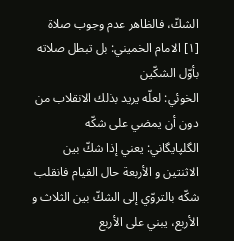الشكّ، فالظاهر عدم وجوب صلاة
[١] الامام الخميني: بل تبطل صلاته بأوّل الشكّين
الخوئي: لعلّه يريد بذلك الانقلاب من دون أن يمضي على شكّه
الگلپايگاني: يعني إذا شكّ بين الاثنتين و الأربعة حال القيام فانقلب شكّه بالتروّي إلى الشكّ بين الثلاث و الأربع، يبني على الأربع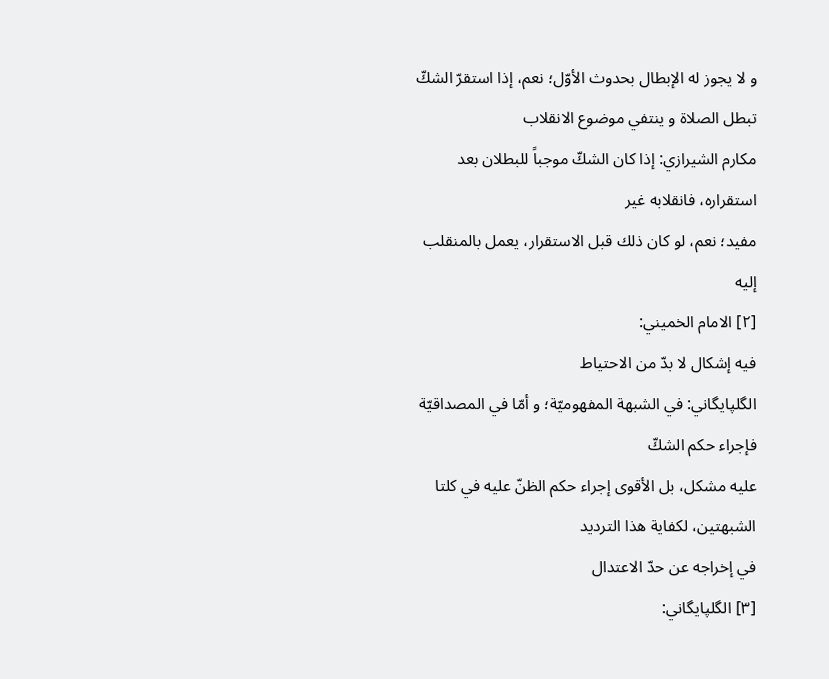و لا يجوز له الإبطال بحدوث الأوّل؛ نعم، إذا استقرّ الشكّ تبطل الصلاة و ينتفي موضوع الانقلاب
مكارم الشيرازي: إذا كان الشكّ موجباً للبطلان بعد استقراره، فانقلابه غير
مفيد؛ نعم، لو كان ذلك قبل الاستقرار، يعمل بالمنقلب إليه
[٢] الامام الخميني:
فيه إشكال لا بدّ من الاحتياط
الگلپايگاني: في الشبهة المفهوميّة؛ و أمّا في المصداقيّة فإجراء حكم الشكّ
عليه مشكل، بل الأقوى إجراء حكم الظنّ عليه في كلتا الشبهتين، لكفاية هذا الترديد
في إخراجه عن حدّ الاعتدال
[٣] الگلپايگاني: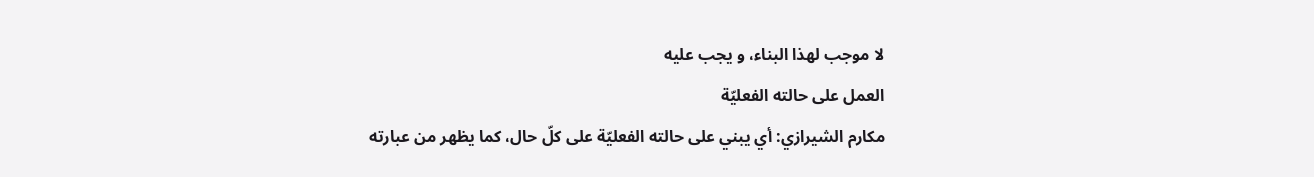لا موجب لهذا البناء، و يجب عليه
العمل على حالته الفعليّة
مكارم الشيرازي: أي يبني على حالته الفعليّة على كلّ حال، كما يظهر من عبارته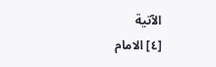الآتية
[٤] الامام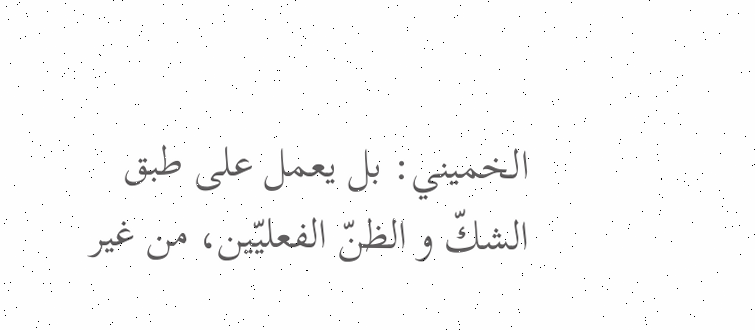الخميني: بل يعمل على طبق الشكّ و الظنّ الفعليّين، من غير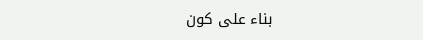بناء على كون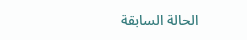الحالة السابقة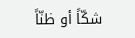شكّاً أو ظنّاً